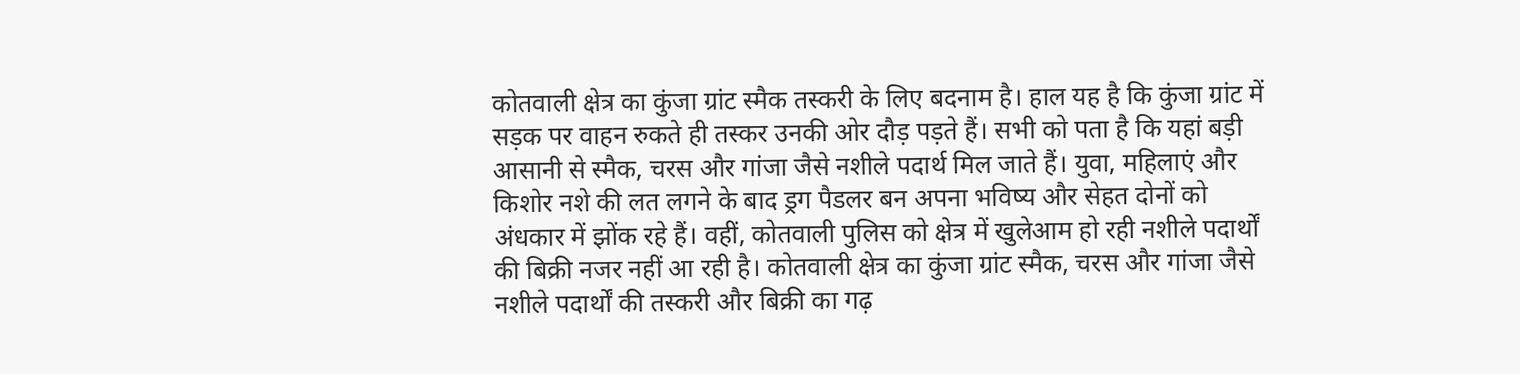कोतवाली क्षेत्र का कुंजा ग्रांट स्मैक तस्करी के लिए बदनाम है। हाल यह है कि कुंजा ग्रांट में सड़क पर वाहन रुकते ही तस्कर उनकी ओर दौड़ पड़ते हैं। सभी को पता है कि यहां बड़ी आसानी से स्मैक, चरस और गांजा जैसे नशीले पदार्थ मिल जाते हैं। युवा, महिलाएं और किशोर नशे की लत लगने के बाद ड्रग पैडलर बन अपना भविष्य और सेहत दोनों को अंधकार में झोंक रहे हैं। वहीं, कोतवाली पुलिस को क्षेत्र में खुलेआम हो रही नशीले पदार्थों की बिक्री नजर नहीं आ रही है। कोतवाली क्षेत्र का कुंजा ग्रांट स्मैक, चरस और गांजा जैसे नशीले पदार्थों की तस्करी और बिक्री का गढ़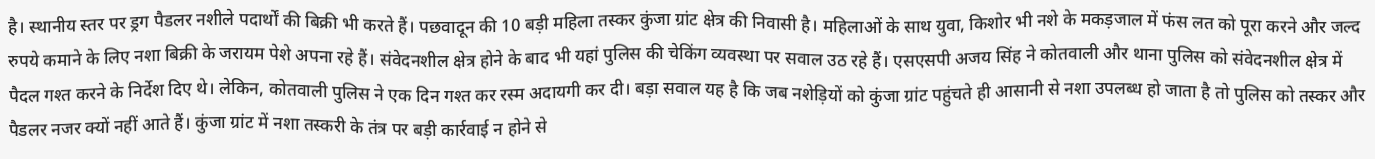है। स्थानीय स्तर पर ड्रग पैडलर नशीले पदार्थों की बिक्री भी करते हैं। पछवादून की 10 बड़ी महिला तस्कर कुंजा ग्रांट क्षेत्र की निवासी है। महिलाओं के साथ युवा, किशोर भी नशे के मकड़जाल में फंस लत को पूरा करने और जल्द रुपये कमाने के लिए नशा बिक्री के जरायम पेशे अपना रहे हैं। संवेदनशील क्षेत्र होने के बाद भी यहां पुलिस की चेकिंग व्यवस्था पर सवाल उठ रहे हैं। एसएसपी अजय सिंह ने कोतवाली और थाना पुलिस को संवेदनशील क्षेत्र में पैदल गश्त करने के निर्देश दिए थे। लेकिन, कोतवाली पुलिस ने एक दिन गश्त कर रस्म अदायगी कर दी। बड़ा सवाल यह है कि जब नशेड़ियों को कुंजा ग्रांट पहुंचते ही आसानी से नशा उपलब्ध हो जाता है तो पुलिस को तस्कर और पैडलर नजर क्यों नहीं आते हैं। कुंजा ग्रांट में नशा तस्करी के तंत्र पर बड़ी कार्रवाई न होने से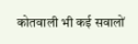कोतवाली भी कई सवालों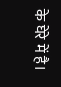के घेरे में है।